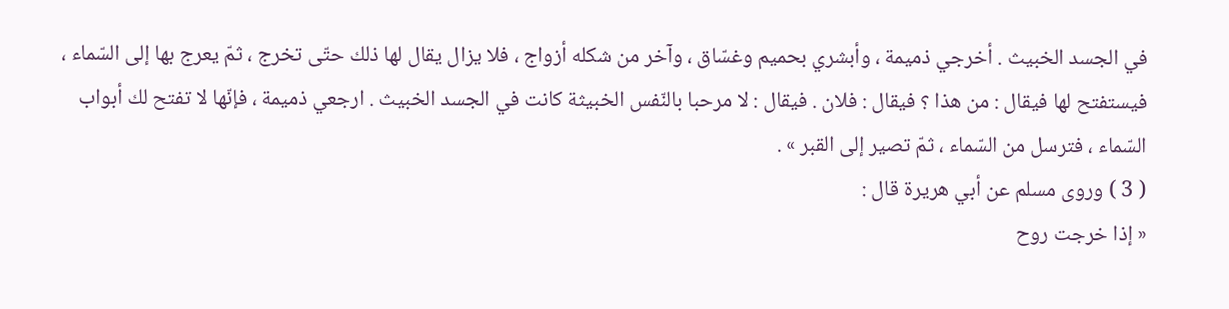في الجسد الخبيث . أخرجي ذميمة ، وأبشري بحميم وغسّاق ، وآخر من شكله أزواج ، فلا يزال يقال لها ذلك حتّى تخرج ، ثمّ يعرج بها إلى السّماء ، فيستفتح لها فيقال : من هذا ؟ فيقال : فلان . فيقال : لا مرحبا بالنّفس الخبيثة كانت في الجسد الخبيث . ارجعي ذميمة ، فإنّها لا تفتح لك أبواب السّماء ، فترسل من السّماء ، ثمّ تصير إلى القبر » .
( 3 ) وروى مسلم عن أبي هريرة قال :
« إذا خرجت روح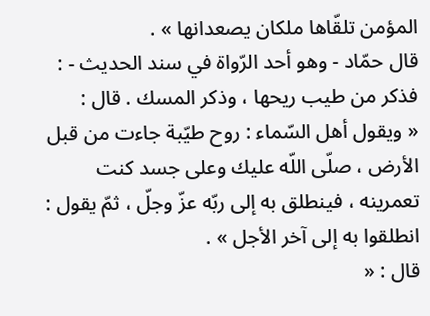المؤمن تلقّاها ملكان يصعدانها » .
قال حمّاد - وهو أحد الرّواة في سند الحديث - :
فذكر من طيب ريحها ، وذكر المسك . قال :
« ويقول أهل السّماء : روح طيّبة جاءت من قبل الأرض ، صلّى اللّه عليك وعلى جسد كنت تعمرينه ، فينطلق به إلى ربّه عزّ وجلّ ، ثمّ يقول :
انطلقوا به إلى آخر الأجل » .
قال : «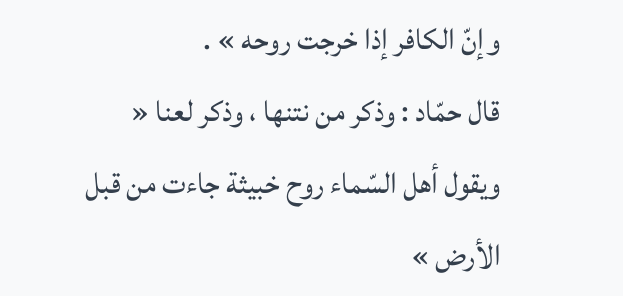وإنّ الكافر إذا خرجت روحه » .
قال حمّاد : وذكر من نتنها ، وذكر لعنا « ويقول أهل السّماء روح خبيثة جاءت من قبل الأرض »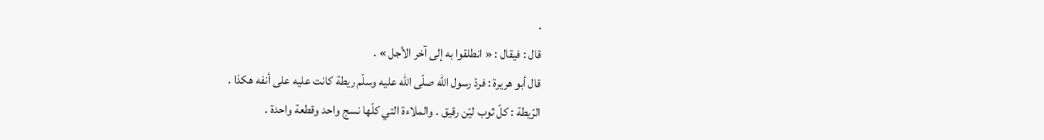.
قال : فيقال : « انطلقوا به إلى آخر الأجل » .
قال أبو هريرة : فردّ رسول اللّه صلّى اللّه عليه وسلّم ريطة كانت عليه على أنفه هكذا .
الرّيطة : كلّ ثوب ليّن رقيق . والملاءة التي كلّها نسج واحد وقطعة واحدة .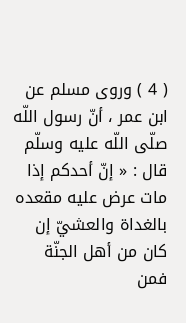( 4 ) وروى مسلم عن ابن عمر ، أنّ رسول اللّه صلّى اللّه عليه وسلّم قال : « إنّ أحدكم إذا مات عرض عليه مقعده بالغداة والعشيّ إن كان من أهل الجنّة فمن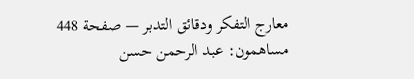معارج التفكر ودقائق التدبر — صفحة 448
مساهمون: عبد الرحمن حسن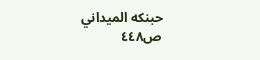حبنكه الميداني
ص٤٤٨